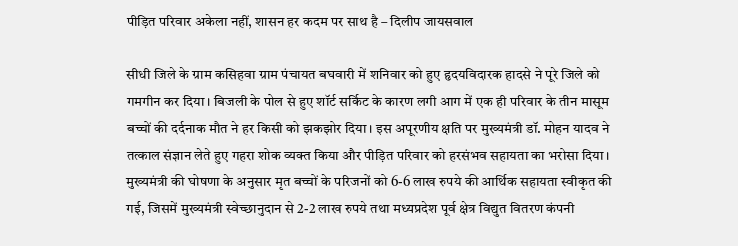पीड़ित परिवार अकेला नहीं, शासन हर कदम पर साथ है – दिलीप जायसवाल

सीधी जिले के ग्राम कसिहवा ग्राम पंचायत बघवारी में शनिवार को हुए हृदयविदारक हादसे ने पूरे जिले को गमगीन कर दिया। बिजली के पोल से हुए शॉर्ट सर्किट के कारण लगी आग में एक ही परिवार के तीन मासूम बच्चों की दर्दनाक मौत ने हर किसी को झकझोर दिया। इस अपूरणीय क्षति पर मुख्यमंत्री डॉ. मोहन यादव ने तत्काल संज्ञान लेते हुए गहरा शोक व्यक्त किया और पीड़ित परिवार को हरसंभव सहायता का भरोसा दिया। मुख्यमंत्री की घोषणा के अनुसार मृत बच्चों के परिजनों को 6-6 लाख रुपये की आर्थिक सहायता स्वीकृत की गई, जिसमें मुख्यमंत्री स्वेच्छानुदान से 2-2 लाख रुपये तथा मध्यप्रदेश पूर्व क्षेत्र विद्युत वितरण कंपनी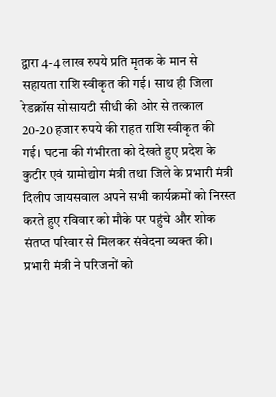द्वारा 4-4 लाख रुपये प्रति मृतक के मान से सहायता राशि स्वीकृत की गई। साथ ही जिला रेडक्रॉस सोसायटी सीधी की ओर से तत्काल 20-20 हजार रुपये की राहत राशि स्वीकृत की गई। घटना की गंभीरता को देखते हुए प्रदेश के कुटीर एवं ग्रामोद्योग मंत्री तथा जिले के प्रभारी मंत्री दिलीप जायसवाल अपने सभी कार्यक्रमों को निरस्त करते हुए रविवार को मौके पर पहुंचे और शोक संतप्त परिवार से मिलकर संवेदना व्यक्त की। प्रभारी मंत्री ने परिजनों को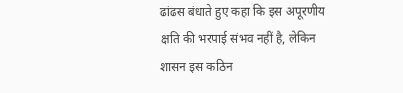ढांढस बंधाते हुए कहा कि इस अपूरणीय क्षति की भरपाई संभव नहीं है, लेकिन शासन इस कठिन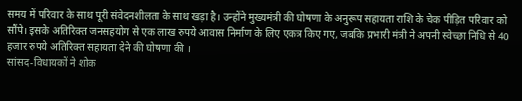समय में परिवार के साथ पूरी संवेदनशीलता के साथ खड़ा है। उन्होंने मुख्यमंत्री की घोषणा के अनुरूप सहायता राशि के चेक पीड़ित परिवार को सौंपे। इसके अतिरिक्त जनसहयोग से एक लाख रुपये आवास निर्माण के लिए एकत्र किए गए, जबकि प्रभारी मंत्री ने अपनी स्वेच्छा निधि से 40 हजार रुपये अतिरिक्त सहायता देने की घोषणा की ।
सांसद-विधायकों ने शोक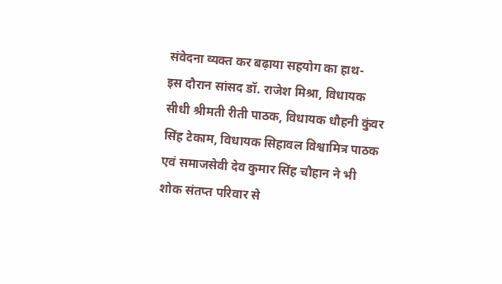संवेदना व्यक्त कर बढ़ाया सहयोग का हाथ-
इस दौरान सांसद डॉ. राजेश मिश्रा, विधायक सीधी श्रीमती रीती पाठक, विधायक धौहनी कुंवर सिंह टेकाम, विधायक सिहावल विश्वामित्र पाठक एवं समाजसेवी देव कुमार सिंह चौहान ने भी शोक संतप्त परिवार से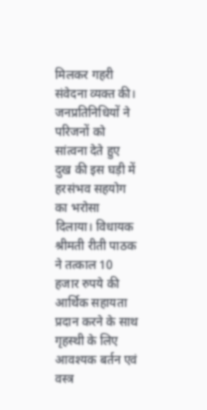मिलकर गहरी संवेदना व्यक्त की। जनप्रतिनिधियों ने परिजनों को सांत्वना देते हुए दुख की इस घड़ी में हरसंभव सहयोग का भरोसा दिलाया। विधायक श्रीमती रीती पाठक ने तत्काल 10 हजार रुपये की आर्थिक सहायता प्रदान करने के साथ गृहस्थी के लिए आवश्यक बर्तन एवं वस्त्र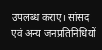उपलब्ध कराए। सांसद एवं अन्य जनप्रतिनिधियों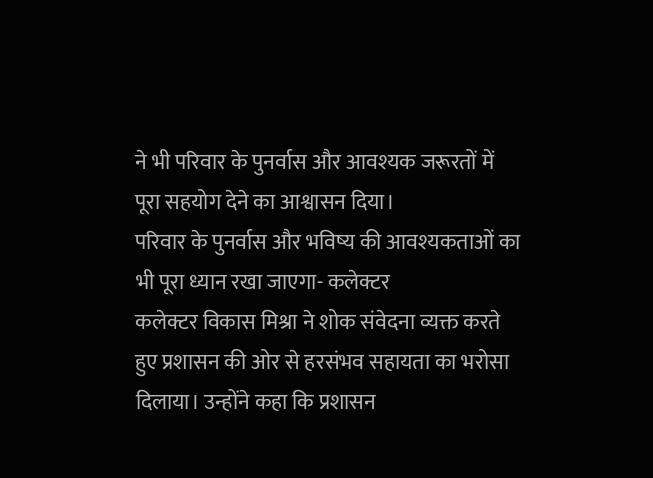ने भी परिवार के पुनर्वास और आवश्यक जरूरतों में पूरा सहयोग देने का आश्वासन दिया।
परिवार के पुनर्वास और भविष्य की आवश्यकताओं का भी पूरा ध्यान रखा जाएगा- कलेक्टर
कलेक्टर विकास मिश्रा ने शोक संवेदना व्यक्त करते हुए प्रशासन की ओर से हरसंभव सहायता का भरोसा दिलाया। उन्होंने कहा कि प्रशासन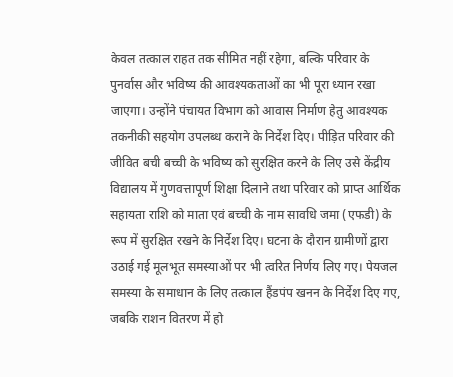केवल तत्काल राहत तक सीमित नहीं रहेगा, बल्कि परिवार के पुनर्वास और भविष्य की आवश्यकताओं का भी पूरा ध्यान रखा जाएगा। उन्होंने पंचायत विभाग को आवास निर्माण हेतु आवश्यक तकनीकी सहयोग उपलब्ध कराने के निर्देश दिए। पीड़ित परिवार की जीवित बची बच्ची के भविष्य को सुरक्षित करने के लिए उसे केंद्रीय विद्यालय में गुणवत्तापूर्ण शिक्षा दिलाने तथा परिवार को प्राप्त आर्थिक सहायता राशि को माता एवं बच्ची के नाम सावधि जमा (एफडी) के रूप में सुरक्षित रखने के निर्देश दिए। घटना के दौरान ग्रामीणों द्वारा उठाई गई मूलभूत समस्याओं पर भी त्वरित निर्णय लिए गए। पेयजल समस्या के समाधान के लिए तत्काल हैंडपंप खनन के निर्देश दिए गए, जबकि राशन वितरण में हो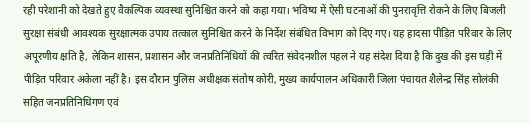रही परेशानी को देखते हुए वैकल्पिक व्यवस्था सुनिश्चित करने को कहा गया। भविष्य में ऐसी घटनाओं की पुनरावृत्ति रोकने के लिए बिजली सुरक्षा संबंधी आवश्यक सुरक्षात्मक उपाय तत्काल सुनिश्चित करने के निर्देश संबंधित विभाग को दिए गए। यह हादसा पीड़ित परिवार के लिए अपूरणीय क्षति है, लेकिन शासन, प्रशासन और जनप्रतिनिधियों की त्वरित संवेदनशील पहल ने यह संदेश दिया है कि दुख की इस घड़ी में पीड़ित परिवार अकेला नहीं है। इस दौरान पुलिस अधीक्षक संतोष कोरी, मुख्य कार्यपालन अधिकारी जिला पंचायत शैलेन्द्र सिंह सोलंकी सहित जनप्रतिनिधिगण एवं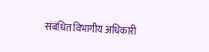संबंधित विभागीय अधिकारी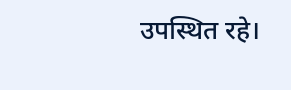उपस्थित रहे।